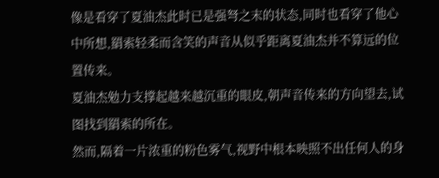像是看穿了夏油杰此时已是强弩之末的状态,同时也看穿了他心中所想,羂索轻柔而含笑的声音从似乎距离夏油杰并不算远的位置传来。
夏油杰勉力支撑起越来越沉重的眼皮,朝声音传来的方向望去,试图找到羂索的所在。
然而,隔着一片浓重的粉色雾气,视野中根本映照不出任何人的身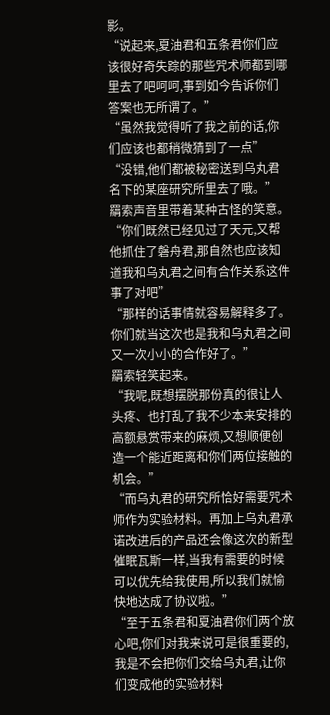影。
“说起来,夏油君和五条君你们应该很好奇失踪的那些咒术师都到哪里去了吧呵呵,事到如今告诉你们答案也无所谓了。”
“虽然我觉得听了我之前的话,你们应该也都稍微猜到了一点”
“没错,他们都被秘密送到乌丸君名下的某座研究所里去了哦。”
羂索声音里带着某种古怪的笑意。
“你们既然已经见过了天元,又帮他抓住了磐舟君,那自然也应该知道我和乌丸君之间有合作关系这件事了对吧”
“那样的话事情就容易解释多了。你们就当这次也是我和乌丸君之间又一次小小的合作好了。”
羂索轻笑起来。
“我呢,既想摆脱那份真的很让人头疼、也打乱了我不少本来安排的高额悬赏带来的麻烦,又想顺便创造一个能近距离和你们两位接触的机会。”
“而乌丸君的研究所恰好需要咒术师作为实验材料。再加上乌丸君承诺改进后的产品还会像这次的新型催眠瓦斯一样,当我有需要的时候可以优先给我使用,所以我们就愉快地达成了协议啦。”
“至于五条君和夏油君你们两个放心吧,你们对我来说可是很重要的,我是不会把你们交给乌丸君,让你们变成他的实验材料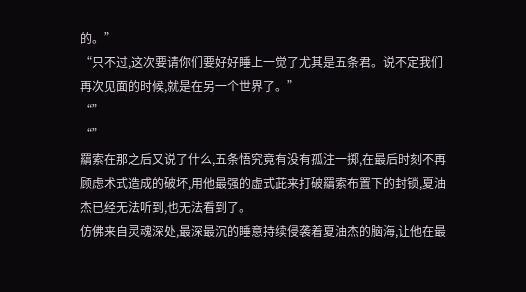的。”
“只不过,这次要请你们要好好睡上一觉了尤其是五条君。说不定我们再次见面的时候,就是在另一个世界了。”
“”
“”
羂索在那之后又说了什么,五条悟究竟有没有孤注一掷,在最后时刻不再顾虑术式造成的破坏,用他最强的虚式茈来打破羂索布置下的封锁,夏油杰已经无法听到,也无法看到了。
仿佛来自灵魂深处,最深最沉的睡意持续侵袭着夏油杰的脑海,让他在最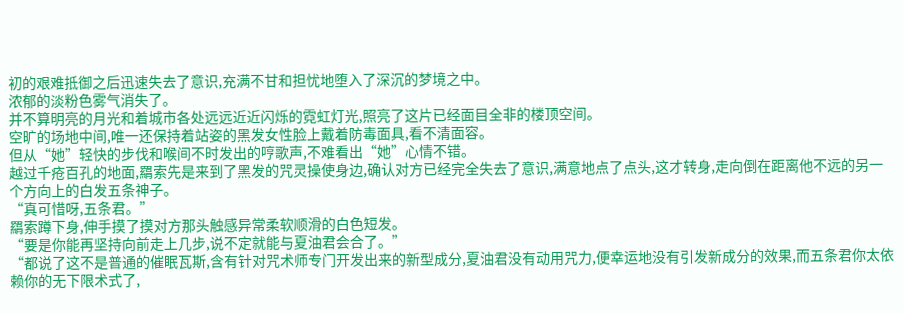初的艰难抵御之后迅速失去了意识,充满不甘和担忧地堕入了深沉的梦境之中。
浓郁的淡粉色雾气消失了。
并不算明亮的月光和着城市各处远远近近闪烁的霓虹灯光,照亮了这片已经面目全非的楼顶空间。
空旷的场地中间,唯一还保持着站姿的黑发女性脸上戴着防毒面具,看不清面容。
但从“她”轻快的步伐和喉间不时发出的哼歌声,不难看出“她”心情不错。
越过千疮百孔的地面,羂索先是来到了黑发的咒灵操使身边,确认对方已经完全失去了意识,满意地点了点头,这才转身,走向倒在距离他不远的另一个方向上的白发五条神子。
“真可惜呀,五条君。”
羂索蹲下身,伸手摸了摸对方那头触感异常柔软顺滑的白色短发。
“要是你能再坚持向前走上几步,说不定就能与夏油君会合了。”
“都说了这不是普通的催眠瓦斯,含有针对咒术师专门开发出来的新型成分,夏油君没有动用咒力,便幸运地没有引发新成分的效果,而五条君你太依赖你的无下限术式了,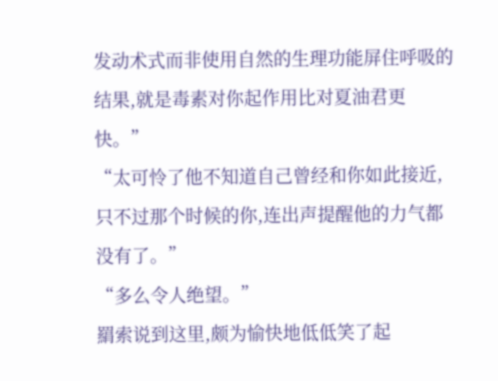发动术式而非使用自然的生理功能屏住呼吸的结果,就是毒素对你起作用比对夏油君更快。”
“太可怜了他不知道自己曾经和你如此接近,只不过那个时候的你,连出声提醒他的力气都没有了。”
“多么令人绝望。”
羂索说到这里,颇为愉快地低低笑了起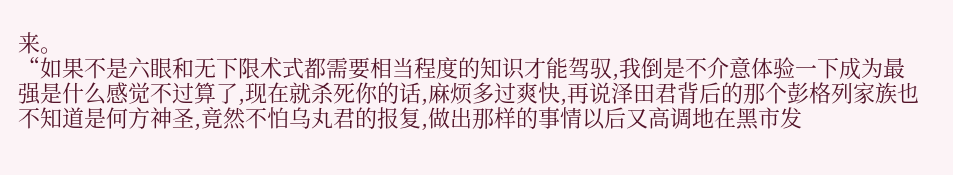来。
“如果不是六眼和无下限术式都需要相当程度的知识才能驾驭,我倒是不介意体验一下成为最强是什么感觉不过算了,现在就杀死你的话,麻烦多过爽快,再说泽田君背后的那个彭格列家族也不知道是何方神圣,竟然不怕乌丸君的报复,做出那样的事情以后又高调地在黑市发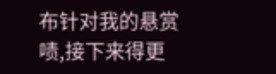布针对我的悬赏啧,接下来得更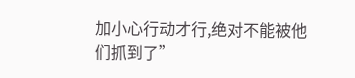加小心行动才行,绝对不能被他们抓到了”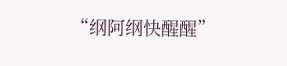“纲阿纲快醒醒”